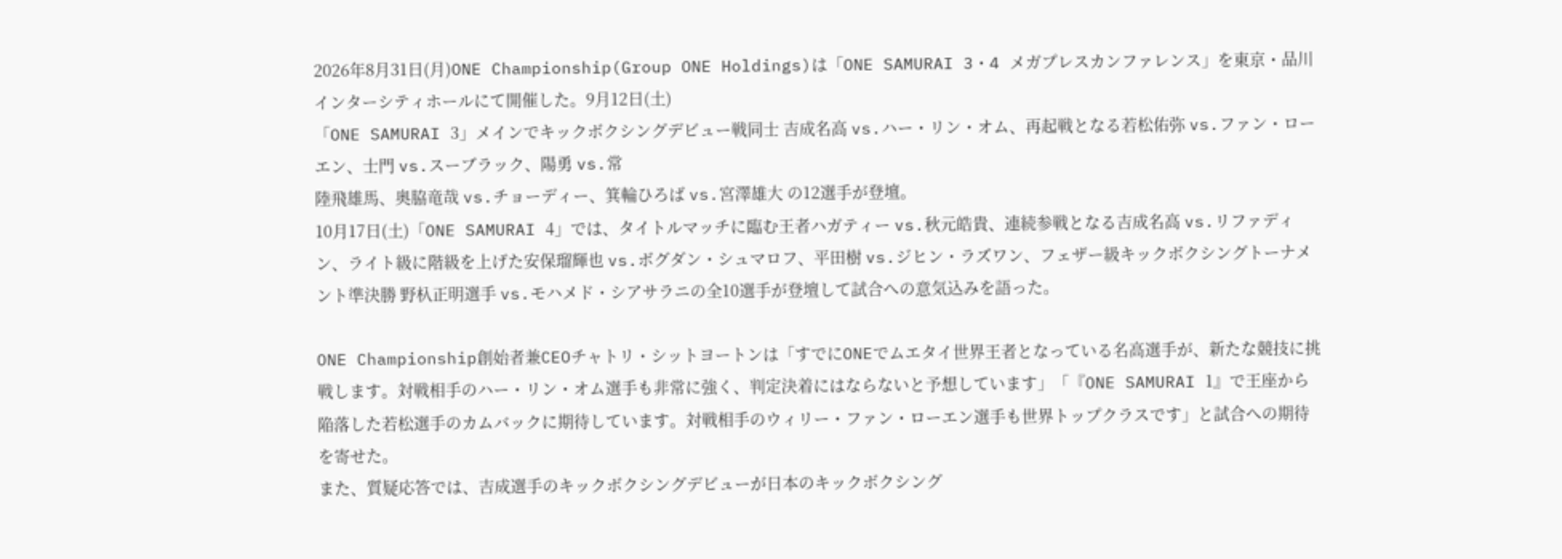2026年8月31日(月)ONE Championship(Group ONE Holdings)は「ONE SAMURAI 3・4 メガプレスカンファレンス」を東京・品川インターシティホールにて開催した。9月12日(土)
「ONE SAMURAI 3」メインでキックボクシングデビュー戦同士 吉成名高 vs.ハー・リン・オム、再起戦となる若松佑弥 vs.ファン・ローエン、士門 vs.スーブラック、陽勇 vs.常
陸飛雄馬、奥脇竜哉 vs.チョーディー、箕輪ひろば vs.宮澤雄大 の12選手が登壇。
10月17日(土)「ONE SAMURAI 4」では、タイトルマッチに臨む王者ハガティー vs.秋元皓貴、連続参戦となる吉成名高 vs.リファディン、ライト級に階級を上げた安保瑠輝也 vs.ボグダン・シュマロフ、平田樹 vs.ジヒン・ラズワン、フェザー級キックボクシングトーナメント準決勝 野杁正明選手 vs.モハメド・シアサラニの全10選手が登壇して試合への意気込みを語った。

ONE Championship創始者兼CEOチャトリ・シットヨートンは「すでにONEでムエタイ世界王者となっている名高選手が、新たな競技に挑戦します。対戦相手のハー・リン・オム選手も非常に強く、判定決着にはならないと予想しています」「『ONE SAMURAI 1』で王座から陥落した若松選手のカムバックに期待しています。対戦相手のウィリー・ファン・ローエン選手も世界トップクラスです」と試合への期待を寄せた。
また、質疑応答では、吉成選手のキックボクシングデビューが日本のキックボクシング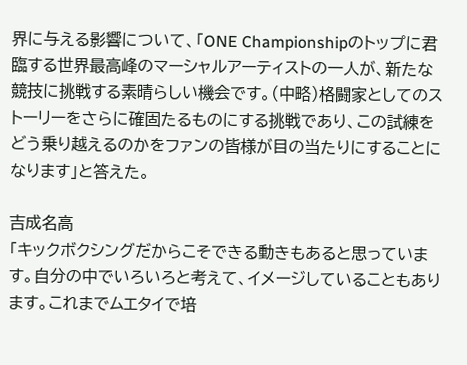界に与える影響について、「ONE Championshipのトップに君臨する世界最高峰のマーシャルアーティストの一人が、新たな競技に挑戦する素晴らしい機会です。(中略)格闘家としてのストーリーをさらに確固たるものにする挑戦であり、この試練をどう乗り越えるのかをファンの皆様が目の当たりにすることになります」と答えた。

吉成名高
「キックボクシングだからこそできる動きもあると思っています。自分の中でいろいろと考えて、イメージしていることもあります。これまでムエタイで培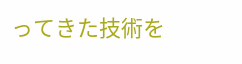ってきた技術を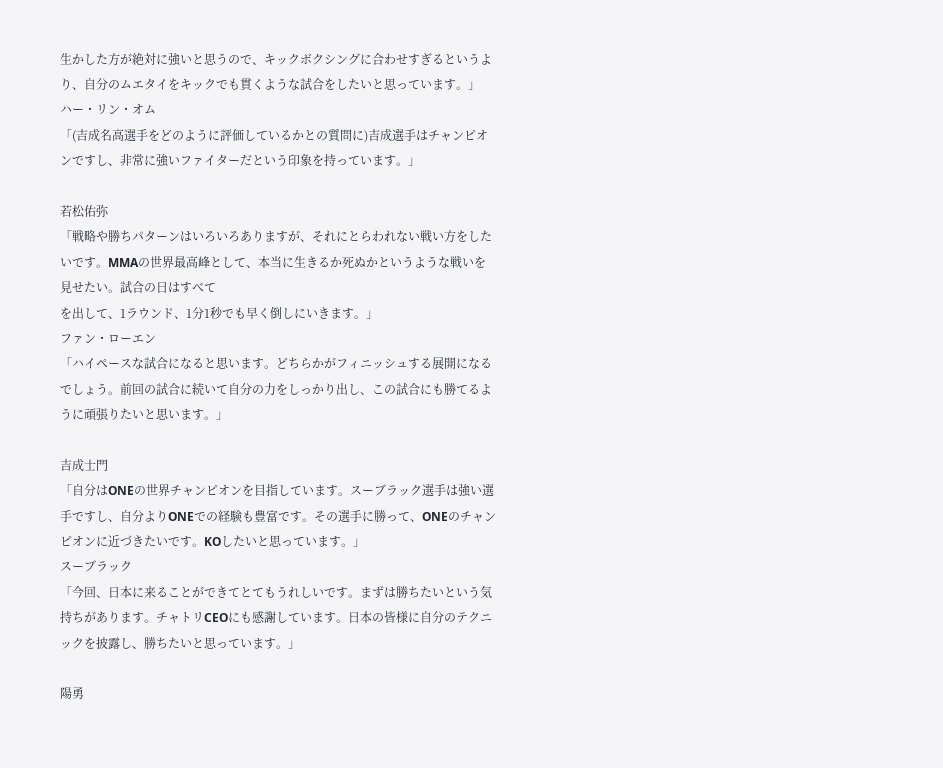生かした方が絶対に強いと思うので、キックボクシングに合わせすぎるというより、自分のムエタイをキックでも貫くような試合をしたいと思っています。」
ハー・リン・オム
「(吉成名高選手をどのように評価しているかとの質問に)吉成選手はチャンピオンですし、非常に強いファイターだという印象を持っています。」

若松佑弥
「戦略や勝ちパターンはいろいろありますが、それにとらわれない戦い方をしたいです。MMAの世界最高峰として、本当に生きるか死ぬかというような戦いを見せたい。試合の日はすべて
を出して、1ラウンド、1分1秒でも早く倒しにいきます。」
ファン・ローエン
「ハイペースな試合になると思います。どちらかがフィニッシュする展開になるでしょう。前回の試合に続いて自分の力をしっかり出し、この試合にも勝てるように頑張りたいと思います。」

吉成士門
「自分はONEの世界チャンピオンを目指しています。スーブラック選手は強い選手ですし、自分よりONEでの経験も豊富です。その選手に勝って、ONEのチャンピオンに近づきたいです。KOしたいと思っています。」
スーブラック
「今回、日本に来ることができてとてもうれしいです。まずは勝ちたいという気持ちがあります。チャトリCEOにも感謝しています。日本の皆様に自分のテクニックを披露し、勝ちたいと思っています。」

陽勇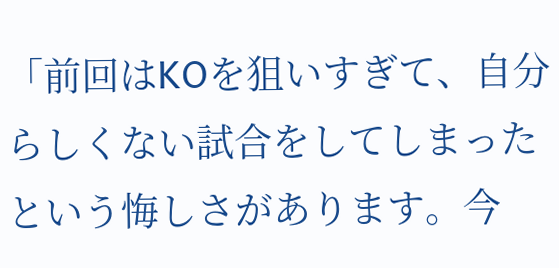「前回はKOを狙いすぎて、自分らしくない試合をしてしまったという悔しさがあります。今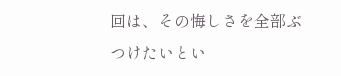回は、その悔しさを全部ぶつけたいとい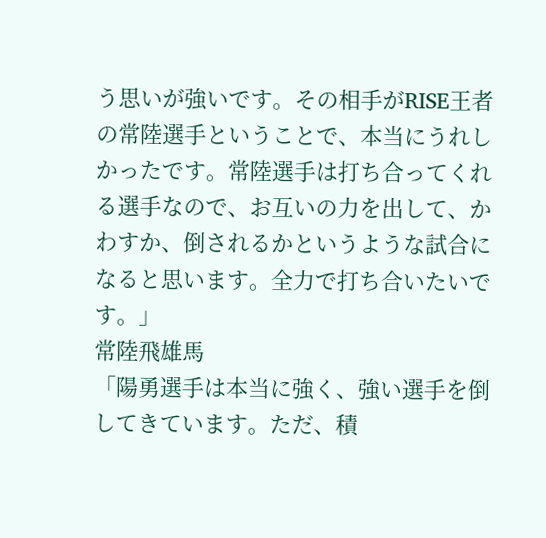う思いが強いです。その相手がRISE王者の常陸選手ということで、本当にうれしかったです。常陸選手は打ち合ってくれる選手なので、お互いの力を出して、かわすか、倒されるかというような試合になると思います。全力で打ち合いたいです。」
常陸飛雄馬
「陽勇選手は本当に強く、強い選手を倒してきています。ただ、積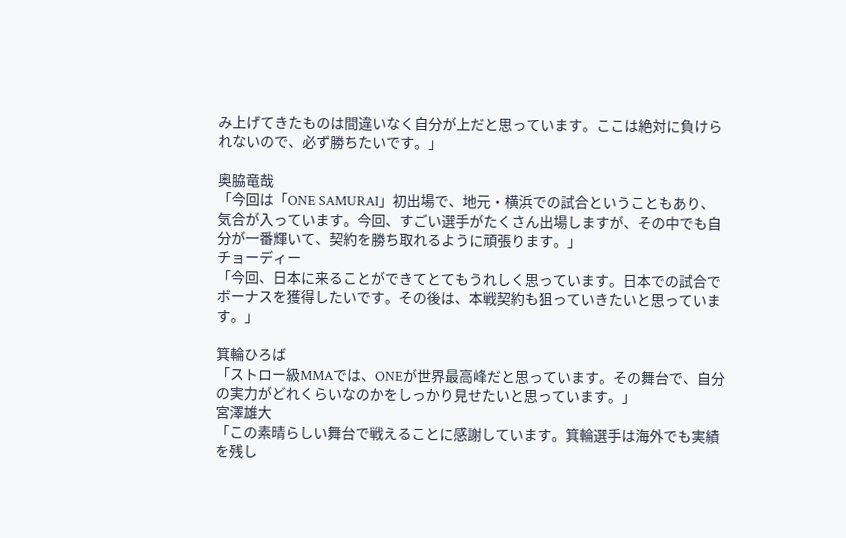み上げてきたものは間違いなく自分が上だと思っています。ここは絶対に負けられないので、必ず勝ちたいです。」

奥脇竜哉
「今回は「ONE SAMURAI」初出場で、地元・横浜での試合ということもあり、気合が入っています。今回、すごい選手がたくさん出場しますが、その中でも自分が一番輝いて、契約を勝ち取れるように頑張ります。」
チョーディー
「今回、日本に来ることができてとてもうれしく思っています。日本での試合でボーナスを獲得したいです。その後は、本戦契約も狙っていきたいと思っています。」

箕輪ひろば
「ストロー級MMAでは、ONEが世界最高峰だと思っています。その舞台で、自分の実力がどれくらいなのかをしっかり見せたいと思っています。」
宮澤雄大
「この素晴らしい舞台で戦えることに感謝しています。箕輪選手は海外でも実績を残し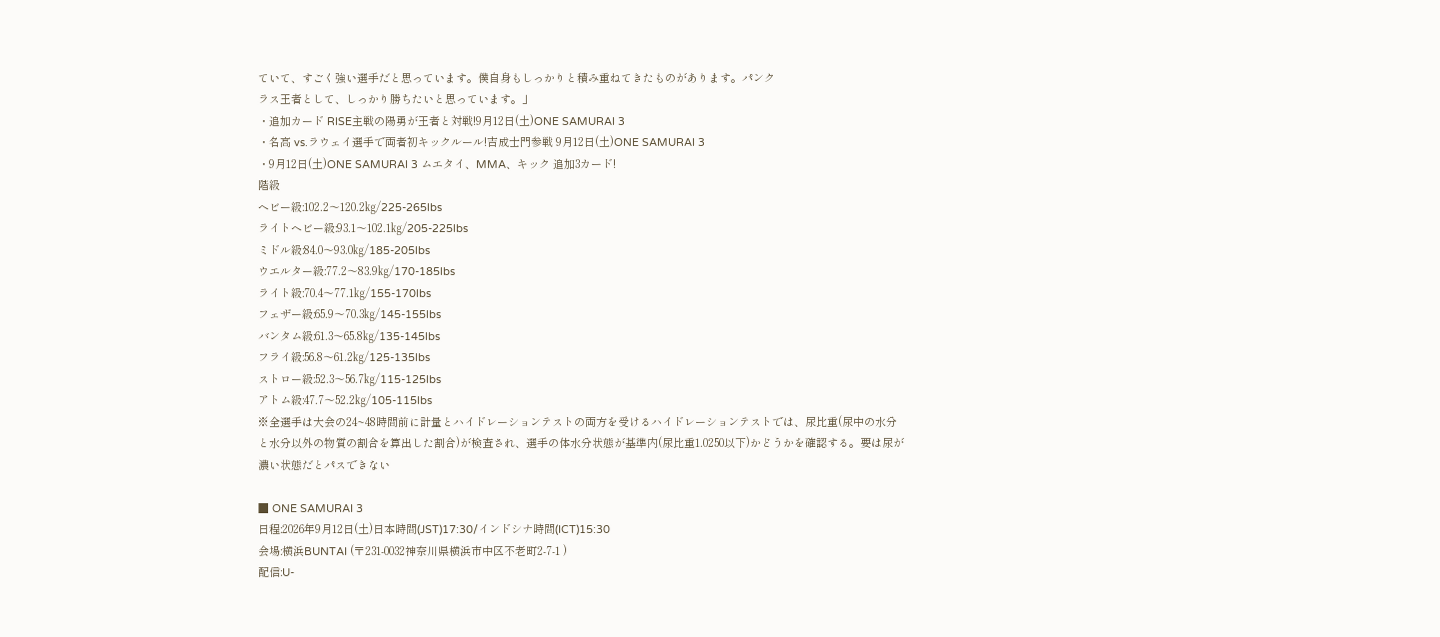ていて、すごく強い選手だと思っています。僕自身もしっかりと積み重ねてきたものがあります。パンク
ラス王者として、しっかり勝ちたいと思っています。」
・追加カード RISE主戦の陽勇が王者と対戦!9月12日(土)ONE SAMURAI 3
・名高 vs.ラウェイ選手で両者初キックルール!吉成士門参戦 9月12日(土)ONE SAMURAI 3
・9月12日(土)ONE SAMURAI 3 ムエタイ、MMA、キック 追加3カード!
階級
ヘビー級:102.2〜120.2㎏/225-265lbs
ライトヘビー級:93.1〜102.1㎏/205-225lbs
ミドル級:84.0〜93.0㎏/185-205lbs
ウエルター級:77.2〜83.9㎏/170-185lbs
ライト級:70.4〜77.1㎏/155-170lbs
フェザー級:65.9〜70.3㎏/145-155lbs
バンタム級:61.3〜65.8㎏/135-145lbs
フライ級:56.8〜61.2㎏/125-135lbs
ストロー級:52.3〜56.7㎏/115-125lbs
アトム級:47.7〜52.2㎏/105-115lbs
※全選手は大会の24~48時間前に計量とハイドレーションテストの両方を受けるハイドレーションテストでは、尿比重(尿中の水分と水分以外の物質の割合を算出した割合)が検査され、選手の体水分状態が基準内(尿比重1.0250以下)かどうかを確認する。要は尿が濃い状態だとパスできない

■ ONE SAMURAI 3
日程:2026年9月12日(土)日本時間(JST)17:30/インドシナ時間(ICT)15:30
会場:横浜BUNTAI (〒231-0032神奈川県横浜市中区不老町2-7-1 )
配信:U-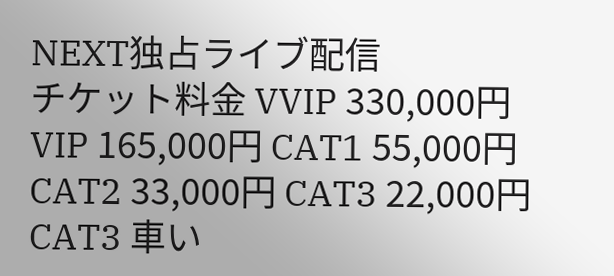NEXT独占ライブ配信
チケット料金 VVIP 330,000円 VIP 165,000円 CAT1 55,000円 CAT2 33,000円 CAT3 22,000円 CAT3 車い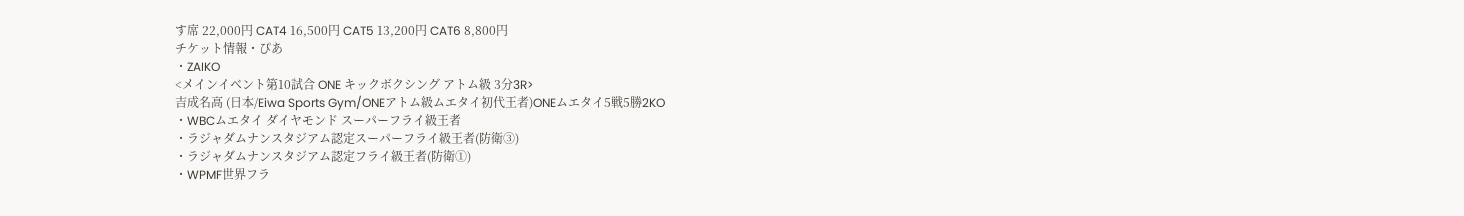す席 22,000円 CAT4 16,500円 CAT5 13,200円 CAT6 8,800円
チケット情報・ぴあ
・ZAIKO
<メインイベント第10試合 ONE キックボクシング アトム級 3分3R>
吉成名高 (日本/Eiwa Sports Gym/ONEアトム級ムエタイ初代王者)ONEムエタイ5戦5勝2KO
・WBCムエタイ ダイヤモンド スーパーフライ級王者
・ラジャダムナンスタジアム認定スーパーフライ級王者(防衛③)
・ラジャダムナンスタジアム認定フライ級王者(防衛①)
・WPMF世界フラ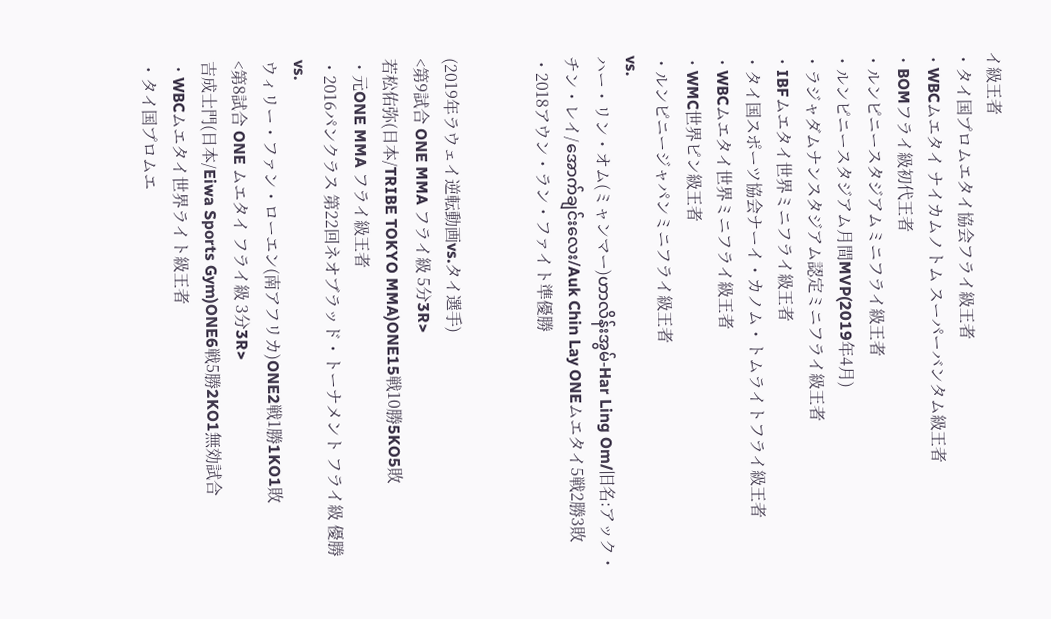イ級王者
・タイ国プロムエタイ協会フライ級王者
・WBCムエタイ ナイカムノトム スーパーバンタム級王者
・BOMフライ級初代王者
・ルンピニースタジアムミニフライ級王者
・ルンピニースタジアム月間MVP(2019年4月)
・ラジャダムナンスタジアム認定ミニフライ級王者
・IBFムエタイ世界ミニフライ級王者
・タイ国スポーツ協会ナーイ・カノム・トムライトフライ級王者
・WBCムエタイ世界ミニフライ級王者
・WMC世界ピン級王者
・ルンピニージャパンミニフライ級王者
vs.
ハー・リン・オム(ミャンマー)ဟာလိန်းအွမ်-Har Ling Om/旧名:アック・チン・レイ/အောက်ချင်းလေး/Auk Chin Lay ONEムエタイ5戦2勝3敗
・2018アウン・ラン・ファイト準優勝


(2019年ラウェイ逆転動画vs.タイ選手)
<第9試合 ONE MMA フライ級 5分3R>
若松佑弥(日本/TRIBE TOKYO MMA)ONE15戦10勝5KO5敗
・元ONE MMA フライ級王者
・2016パンクラス 第22回ネオブラッド・トーナメント フライ級 優勝
vs.
ウィリー・ファン・ローエン(南アフリカ)ONE2戦1勝1KO1敗
<第8試合 ONE ムエタイ フライ級 3分3R>
吉成士門(日本/Eiwa Sports Gym)ONE6戦5勝2KO1無効試合
・WBCムエタイ世界ライト級王者
・タイ国プロムエ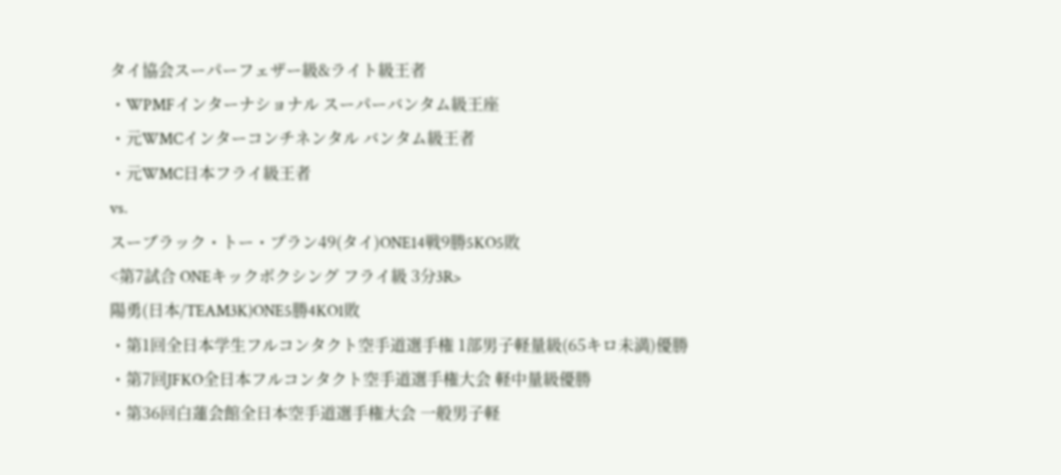タイ協会スーパーフェザー級&ライト級王者
・WPMFインターナショナル スーパーバンタム級王座
・元WMCインターコンチネンタル バンタム級王者
・元WMC日本フライ級王者
vs.
スーブラック・トー・プラン49(タイ)ONE14戦9勝5KO5敗
<第7試合 ONEキックボクシング フライ級 3分3R>
陽勇(日本/TEAM3K)ONE5勝4KO1敗
・第1回全日本学生フルコンタクト空手道選手権 1部男子軽量級(65キロ未満)優勝
・第7回JFKO全日本フルコンタクト空手道選手権大会 軽中量級優勝
・第36回白蓮会館全日本空手道選手権大会 一般男子軽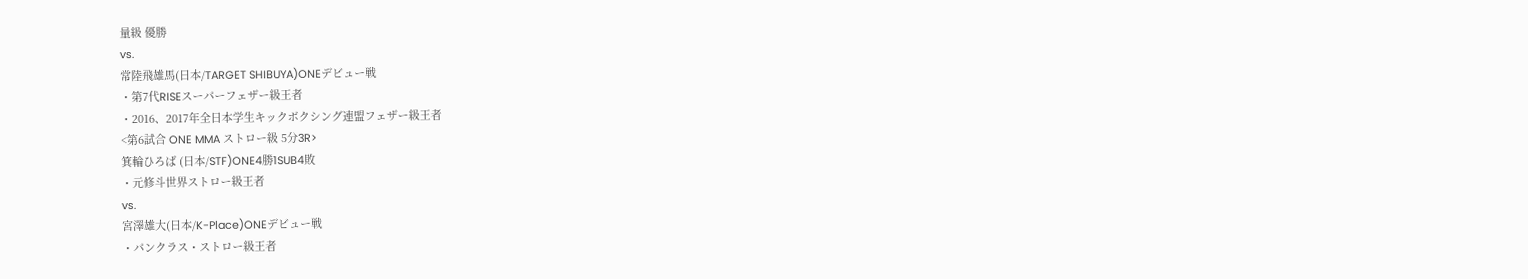量級 優勝
vs.
常陸飛雄馬(日本/TARGET SHIBUYA)ONEデビュー戦
・第7代RISEスーパーフェザー級王者
・2016、2017年全日本学生キックボクシング連盟フェザー級王者
<第6試合 ONE MMA ストロー級 5分3R>
箕輪ひろば (日本/STF)ONE4勝1SUB4敗
・元修斗世界ストロー級王者
vs.
宮澤雄大(日本/K-Place)ONEデビュー戦
・パンクラス・ストロー級王者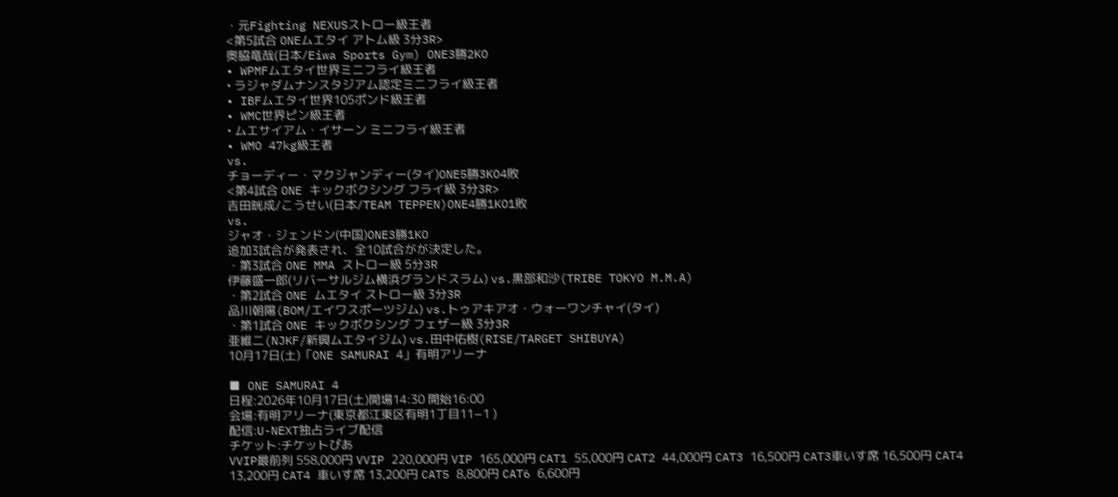・元Fighting NEXUSストロー級王者
<第5試合 ONEムエタイ アトム級 3分3R>
奥脇竜哉(日本/Eiwa Sports Gym) ONE3勝2KO
• WPMFムエタイ世界ミニフライ級王者
• ラジャダムナンスタジアム認定ミニフライ級王者
• IBFムエタイ世界105ポンド級王者
• WMC世界ピン級王者
• ムエサイアム・イサーン ミニフライ級王者
• WMO 47kg級王者
vs.
チョーディー・マクジャンディー(タイ)ONE5勝3KO4敗
<第4試合 ONE キックボクシング フライ級 3分3R>
吉田晄成/こうせい(日本/TEAM TEPPEN)ONE4勝1KO1敗
vs.
ジャオ・ジェンドン(中国)ONE3勝1KO
追加3試合が発表され、全10試合がが決定した。
・第3試合 ONE MMA ストロー級 5分3R
伊藤盛一郎(リバーサルジム横浜グランドスラム) vs.黒部和沙(TRIBE TOKYO M.M.A)
・第2試合 ONE ムエタイ ストロー級 3分3R
品川朝陽(BOM/エイワスポーツジム) vs.トゥアキアオ・ウォーワンチャイ(タイ)
・第1試合 ONE キックボクシング フェザー級 3分3R
亜維二(NJKF/新興ムエタイジム) vs.田中佑樹(RISE/TARGET SHIBUYA)
10月17日(土)「ONE SAMURAI 4」有明アリーナ

■ ONE SAMURAI 4
日程:2026年10月17日(土)開場14:30 開始16:00
会場:有明アリーナ(東京都江東区有明1丁目11−1 )
配信:U-NEXT独占ライブ配信
チケット:チケットぴあ
VVIP最前列 558,000円 VVIP 220,000円 VIP 165,000円 CAT1 55,000円 CAT2 44,000円 CAT3 16,500円 CAT3車いす席 16,500円 CAT4 13,200円 CAT4 車いす席 13,200円 CAT5 8,800円 CAT6 6,600円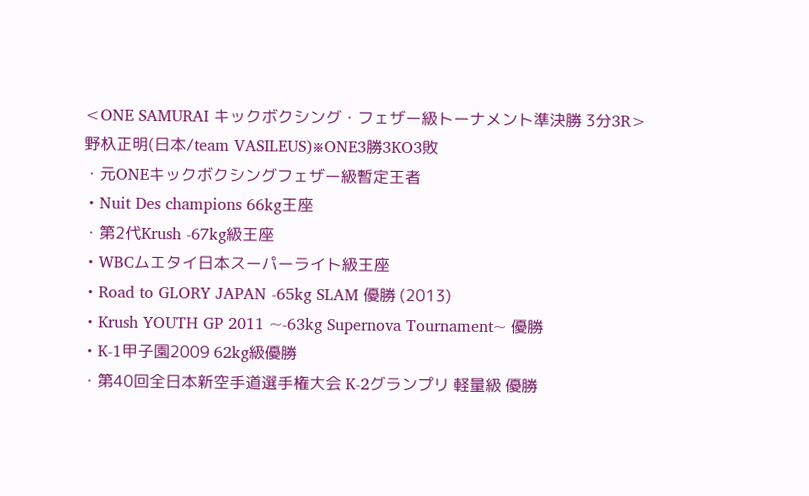<ONE SAMURAI キックボクシング・フェザー級トーナメント準決勝 3分3R>
野杁正明(日本/team VASILEUS)※ONE3勝3KO3敗
・元ONEキックボクシングフェザー級暫定王者
・Nuit Des champions 66kg王座
・第2代Krush -67kg級王座
・WBCムエタイ日本スーパーライト級王座
・Road to GLORY JAPAN -65kg SLAM 優勝 (2013)
・Krush YOUTH GP 2011 ~-63kg Supernova Tournament~ 優勝
・K-1甲子園2009 62kg級優勝
・第40回全日本新空手道選手権大会 K-2グランプリ 軽量級 優勝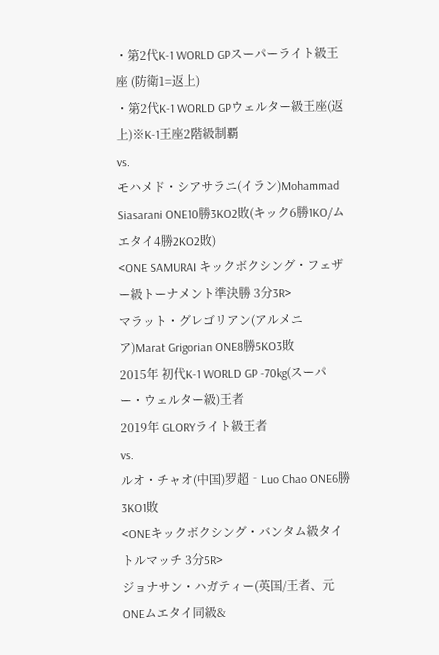・第2代K-1 WORLD GPスーパーライト級王座 (防衛1=返上)
・第2代K-1 WORLD GPウェルター級王座(返上)※K-1王座2階級制覇
vs.
モハメド・シアサラニ(イラン)Mohammad Siasarani ONE10勝3KO2敗(キック6勝1KO/ムエタイ4勝2KO2敗)
<ONE SAMURAI キックボクシング・フェザー級トーナメント準決勝 3分3R>
マラット・グレゴリアン(アルメニア)Marat Grigorian ONE8勝5KO3敗
2015年 初代K-1 WORLD GP -70kg(スーパー・ウェルター級)王者
2019年 GLORYライト級王者
vs.
ルオ・チャオ(中国)罗超‐Luo Chao ONE6勝3KO1敗
<ONEキックボクシング・バンタム級タイトルマッチ 3分5R>
ジョナサン・ハガティー(英国/王者、元ONEムエタイ同級&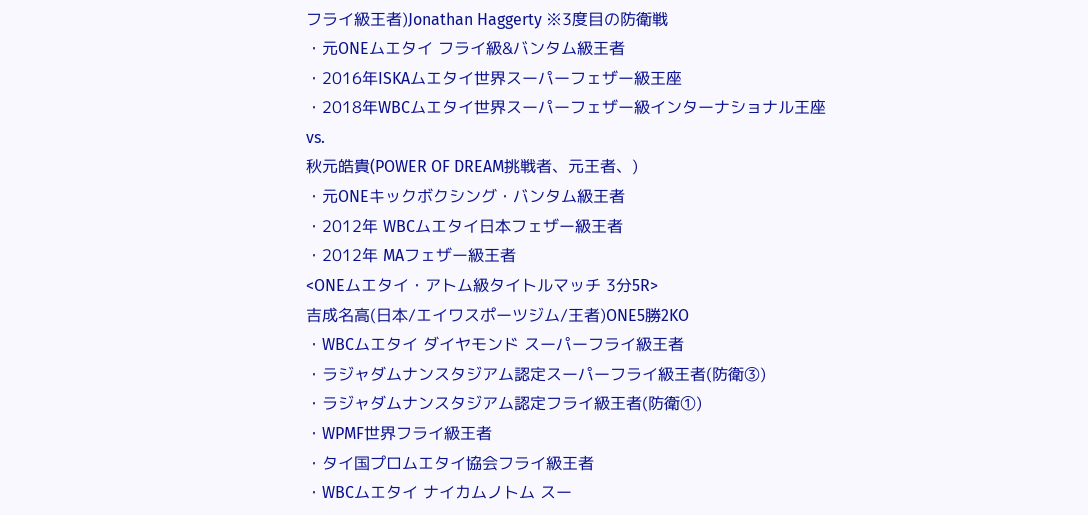フライ級王者)Jonathan Haggerty ※3度目の防衛戦
・元ONEムエタイ フライ級&バンタム級王者
・2016年ISKAムエタイ世界スーパーフェザー級王座
・2018年WBCムエタイ世界スーパーフェザー級インターナショナル王座
vs.
秋元皓貴(POWER OF DREAM挑戦者、元王者、)
・元ONEキックボクシング・バンタム級王者
・2012年 WBCムエタイ日本フェザー級王者
・2012年 MAフェザー級王者
<ONEムエタイ・アトム級タイトルマッチ 3分5R>
吉成名高(日本/エイワスポーツジム/王者)ONE5勝2KO
・WBCムエタイ ダイヤモンド スーパーフライ級王者
・ラジャダムナンスタジアム認定スーパーフライ級王者(防衛③)
・ラジャダムナンスタジアム認定フライ級王者(防衛①)
・WPMF世界フライ級王者
・タイ国プロムエタイ協会フライ級王者
・WBCムエタイ ナイカムノトム スー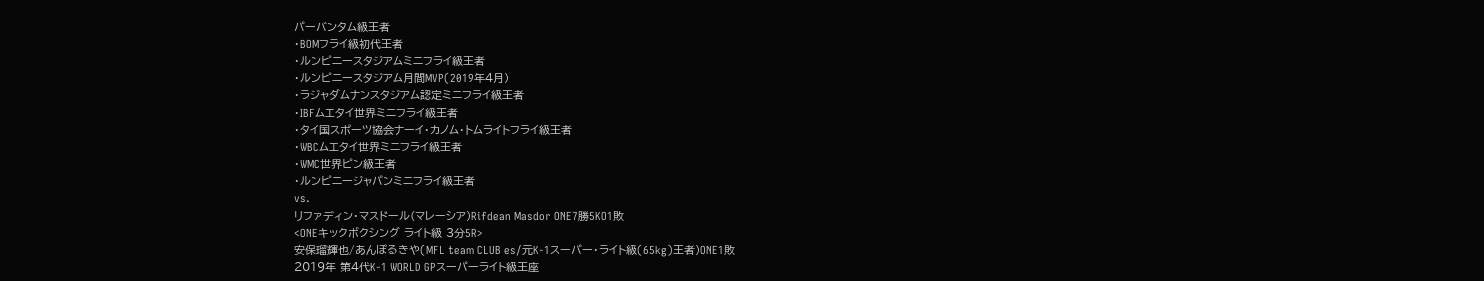パーバンタム級王者
・BOMフライ級初代王者
・ルンピニースタジアムミニフライ級王者
・ルンピニースタジアム月間MVP(2019年4月)
・ラジャダムナンスタジアム認定ミニフライ級王者
・IBFムエタイ世界ミニフライ級王者
・タイ国スポーツ協会ナーイ・カノム・トムライトフライ級王者
・WBCムエタイ世界ミニフライ級王者
・WMC世界ピン級王者
・ルンピニージャパンミニフライ級王者
vs.
リファディン・マスドール(マレーシア)Rifdean Masdor ONE7勝5KO1敗
<ONEキックボクシング ライト級 3分5R>
安保瑠輝也/あんぽるきや(MFL team CLUB es/元K-1スーパー・ライト級(65kg)王者)ONE1敗
2019年 第4代K-1 WORLD GPスーパーライト級王座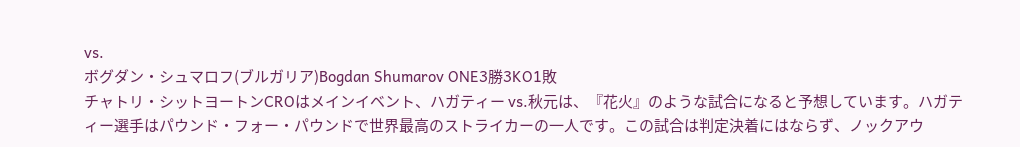vs.
ボグダン・シュマロフ(ブルガリア)Bogdan Shumarov ONE3勝3KO1敗
チャトリ・シットヨートンCROはメインイベント、ハガティー vs.秋元は、『花火』のような試合になると予想しています。ハガティー選手はパウンド・フォー・パウンドで世界最高のストライカーの一人です。この試合は判定決着にはならず、ノックアウ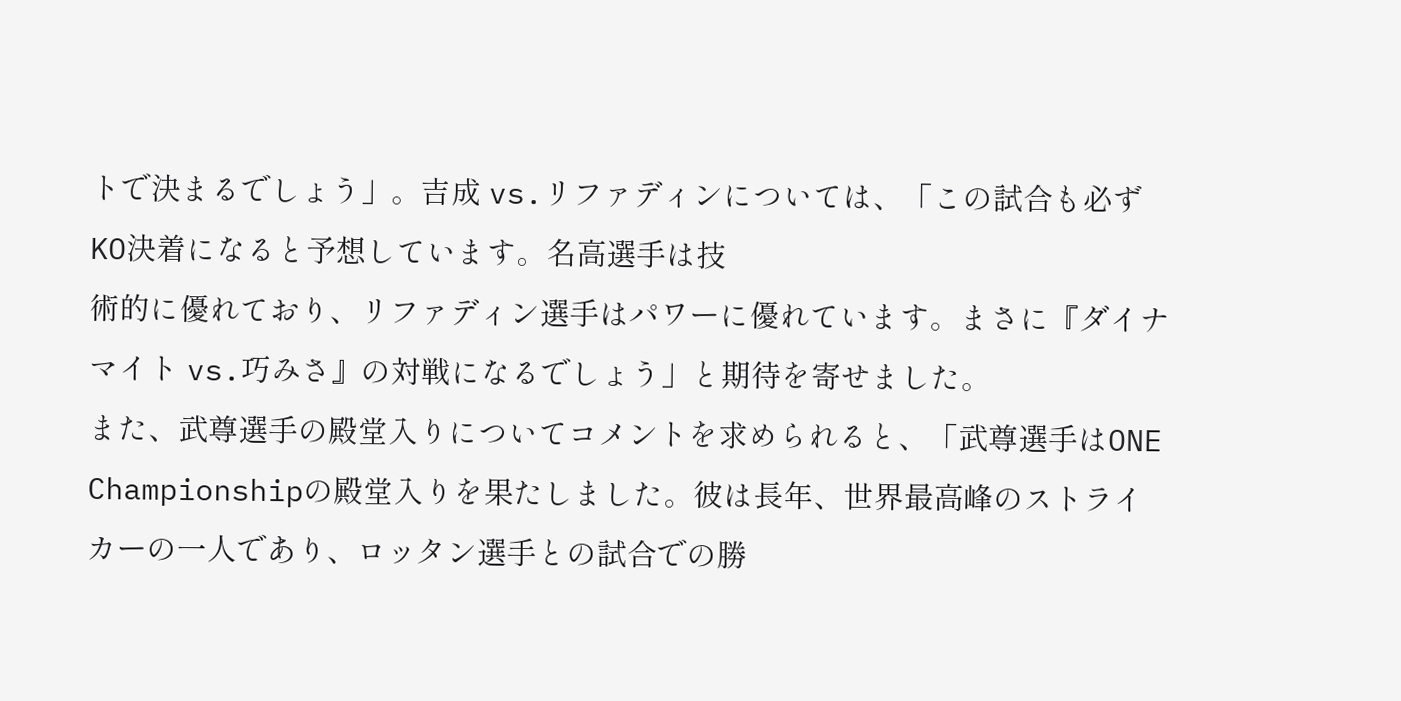トで決まるでしょう」。吉成 vs.リファディンについては、「この試合も必ずKO決着になると予想しています。名高選手は技
術的に優れており、リファディン選手はパワーに優れています。まさに『ダイナマイト vs.巧みさ』の対戦になるでしょう」と期待を寄せました。
また、武尊選手の殿堂入りについてコメントを求められると、「武尊選手はONE Championshipの殿堂入りを果たしました。彼は長年、世界最高峰のストライカーの一人であり、ロッタン選手との試合での勝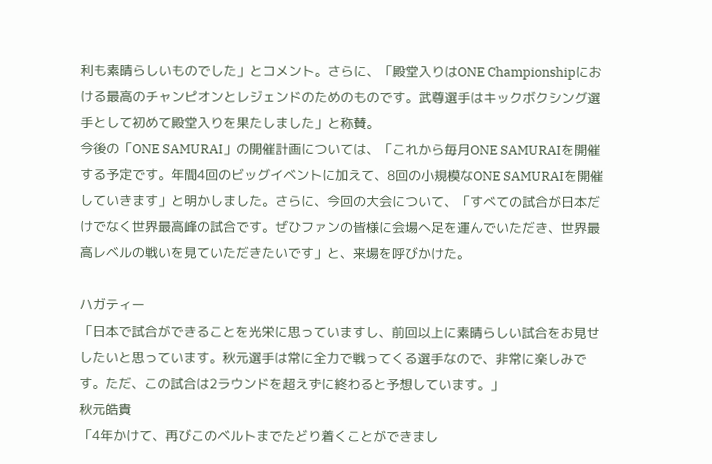利も素晴らしいものでした」とコメント。さらに、「殿堂入りはONE Championshipにおける最高のチャンピオンとレジェンドのためのものです。武尊選手はキックボクシング選手として初めて殿堂入りを果たしました」と称賛。
今後の「ONE SAMURAI」の開催計画については、「これから毎月ONE SAMURAIを開催する予定です。年間4回のビッグイベントに加えて、8回の小規模なONE SAMURAIを開催していきます」と明かしました。さらに、今回の大会について、「すべての試合が日本だけでなく世界最高峰の試合です。ぜひファンの皆様に会場へ足を運んでいただき、世界最高レベルの戦いを見ていただきたいです」と、来場を呼びかけた。

ハガティー
「日本で試合ができることを光栄に思っていますし、前回以上に素晴らしい試合をお見せしたいと思っています。秋元選手は常に全力で戦ってくる選手なので、非常に楽しみです。ただ、この試合は2ラウンドを超えずに終わると予想しています。」
秋元皓貴
「4年かけて、再びこのベルトまでたどり着くことができまし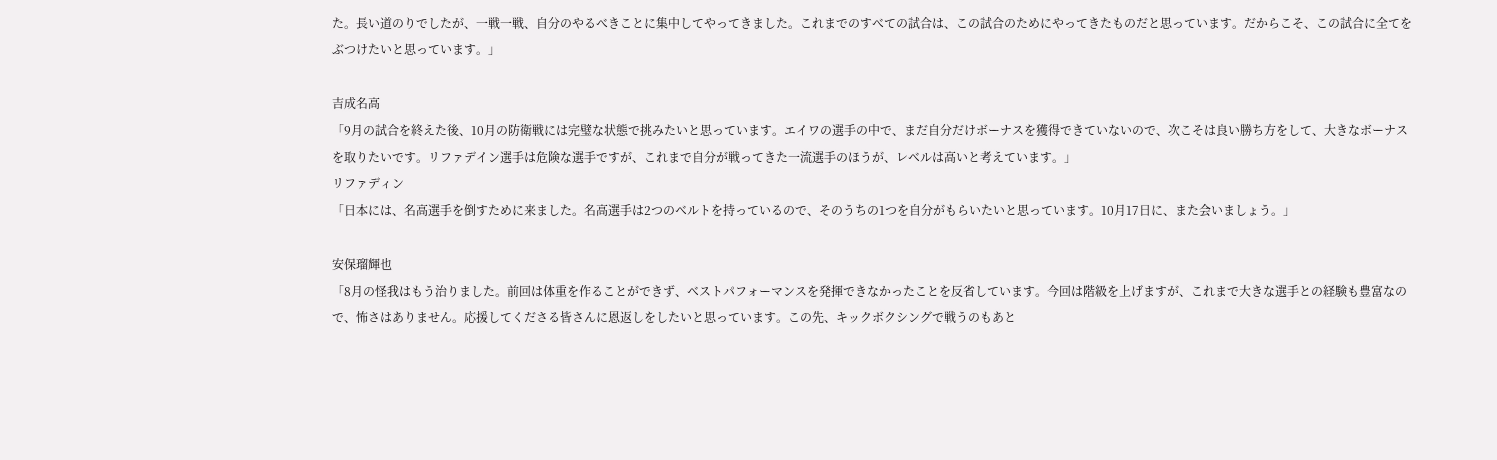た。長い道のりでしたが、一戦一戦、自分のやるべきことに集中してやってきました。これまでのすべての試合は、この試合のためにやってきたものだと思っています。だからこそ、この試合に全てをぶつけたいと思っています。」

吉成名高
「9月の試合を終えた後、10月の防衛戦には完璧な状態で挑みたいと思っています。エイワの選手の中で、まだ自分だけボーナスを獲得できていないので、次こそは良い勝ち方をして、大きなボーナスを取りたいです。リファデイン選手は危険な選手ですが、これまで自分が戦ってきた一流選手のほうが、レベルは高いと考えています。」
リファディン
「日本には、名高選手を倒すために来ました。名高選手は2つのベルトを持っているので、そのうちの1つを自分がもらいたいと思っています。10月17日に、また会いましょう。」

安保瑠輝也
「8月の怪我はもう治りました。前回は体重を作ることができず、ベストパフォーマンスを発揮できなかったことを反省しています。今回は階級を上げますが、これまで大きな選手との経験も豊富なので、怖さはありません。応援してくださる皆さんに恩返しをしたいと思っています。この先、キックボクシングで戦うのもあと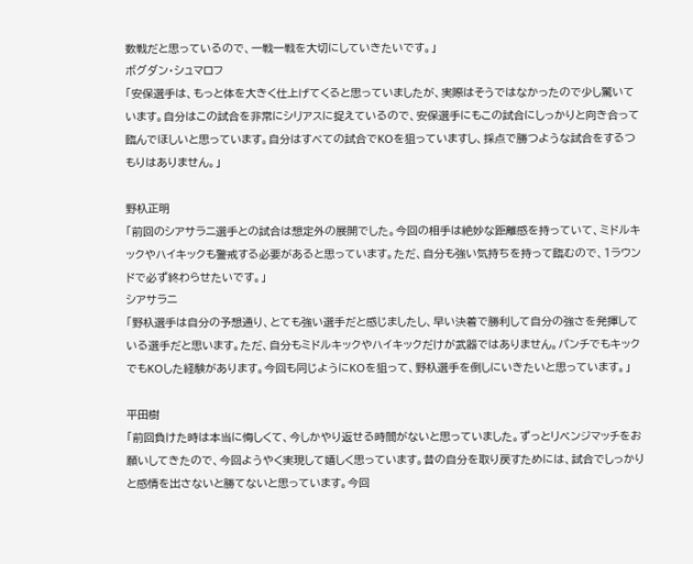数戦だと思っているので、一戦一戦を大切にしていきたいです。」
ボグダン・シュマロフ
「安保選手は、もっと体を大きく仕上げてくると思っていましたが、実際はそうではなかったので少し驚いています。自分はこの試合を非常にシリアスに捉えているので、安保選手にもこの試合にしっかりと向き合って臨んでほしいと思っています。自分はすべての試合でKOを狙っていますし、採点で勝つような試合をするつもりはありません。」

野杁正明
「前回のシアサラニ選手との試合は想定外の展開でした。今回の相手は絶妙な距離感を持っていて、ミドルキックやハイキックも警戒する必要があると思っています。ただ、自分も強い気持ちを持って臨むので、1ラウンドで必ず終わらせたいです。」
シアサラニ
「野杁選手は自分の予想通り、とても強い選手だと感じましたし、早い決着で勝利して自分の強さを発揮している選手だと思います。ただ、自分もミドルキックやハイキックだけが武器ではありません。パンチでもキックでもKOした経験があります。今回も同じようにKOを狙って、野杁選手を倒しにいきたいと思っています。」

平田樹
「前回負けた時は本当に悔しくて、今しかやり返せる時間がないと思っていました。ずっとリベンジマッチをお願いしてきたので、今回ようやく実現して嬉しく思っています。昔の自分を取り戻すためには、試合でしっかりと感情を出さないと勝てないと思っています。今回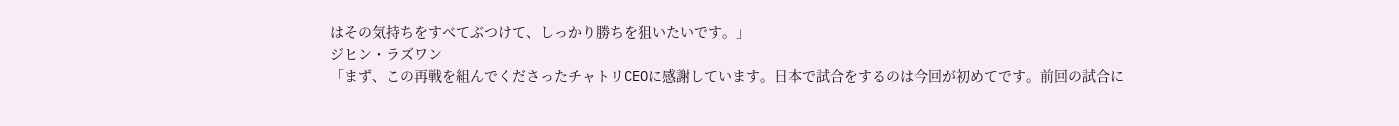はその気持ちをすべてぶつけて、しっかり勝ちを狙いたいです。」
ジヒン・ラズワン
「まず、この再戦を組んでくださったチャトリCEOに感謝しています。日本で試合をするのは今回が初めてです。前回の試合に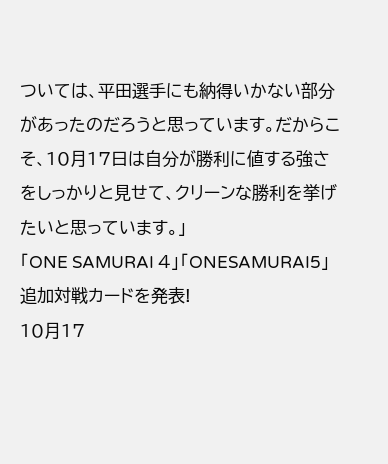ついては、平田選手にも納得いかない部分があったのだろうと思っています。だからこそ、10月17日は自分が勝利に値する強さをしっかりと見せて、クリーンな勝利を挙げたいと思っています。」
「ONE SAMURAI 4」「ONESAMURAI5」追加対戦カードを発表!
10月17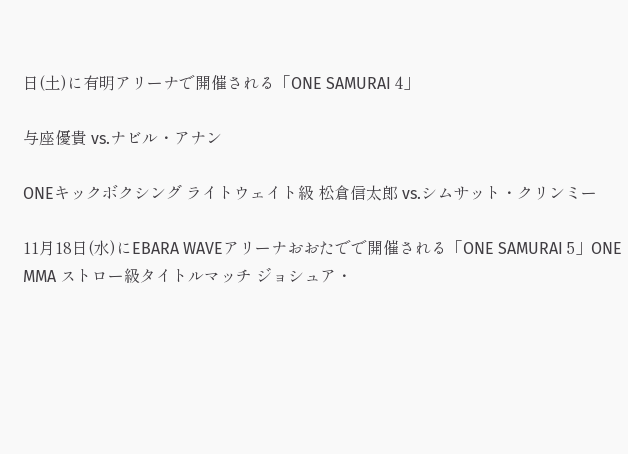日(土)に有明アリーナで開催される「ONE SAMURAI 4」

与座優貴 vs.ナビル・アナン

ONEキックボクシング ライトウェイト級 松倉信太郎 vs.シムサット・クリンミー

11月18日(水)にEBARA WAVEアリーナおおたでで開催される「ONE SAMURAI 5」ONE MMA ストロー級タイトルマッチ ジョシュア・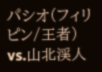パシオ(フィリピン/王者) vs.山北渓人